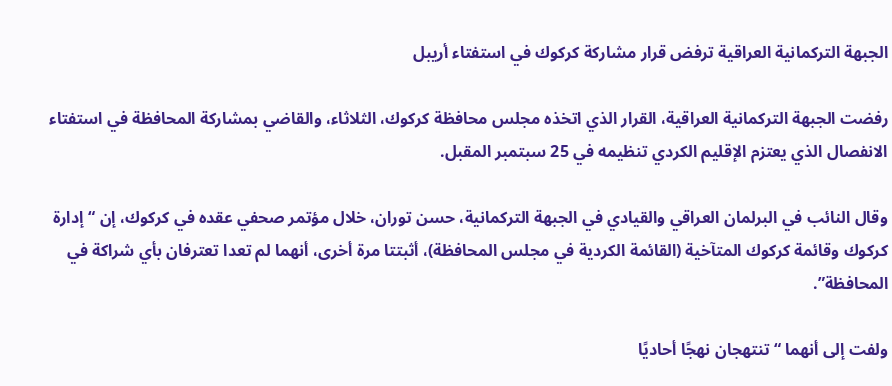الجبهة التركمانية العراقية ترفض قرار مشاركة كركوك في استفتاء أريبل

رفضت الجبهة التركمانية العراقية، القرار الذي اتخذه مجلس محافظة كركوك، الثلاثاء، والقاضي بمشاركة المحافظة في استفتاء الانفصال الذي يعتزم الإقليم الكردي تنظيمه في 25 سبتمبر المقبل.

وقال النائب في البرلمان العراقي والقيادي في الجبهة التركمانية، حسن توران، خلال مؤتمر صحفي عقده في كركوك، إن “إدارة كركوك وقائمة كركوك المتآخية (القائمة الكردية في مجلس المحافظة)، أثبتتا مرة أخرى، أنهما لم تعدا تعترفان بأي شراكة في المحافظة”.

ولفت إلى أنهما “تنتهجان نهجًا أحاديًا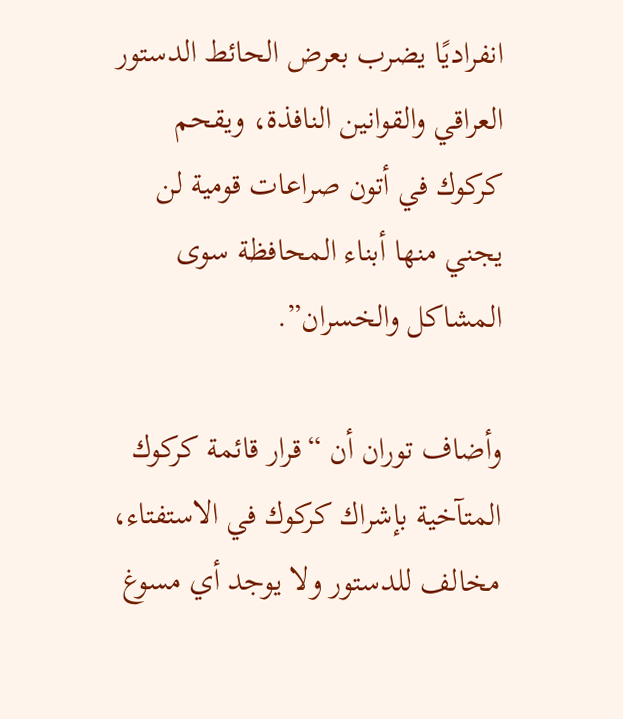انفراديًا يضرب بعرض الحائط الدستور العراقي والقوانين النافذة، ويقحم كركوك في أتون صراعات قومية لن يجني منها أبناء المحافظة سوى المشاكل والخسران”.

وأضاف توران أن “قرار قائمة كركوك المتآخية بإشراك كركوك في الاستفتاء، مخالف للدستور ولا يوجد أي مسوغ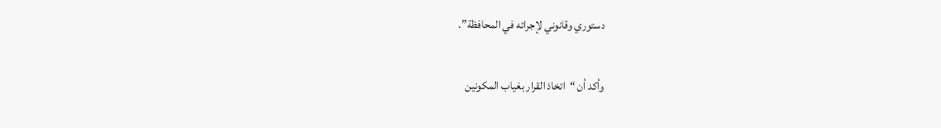دستوري وقانوني لإجرائه في المحافظة”.

وأكد أن “اتخاذ القرار بغياب المكونين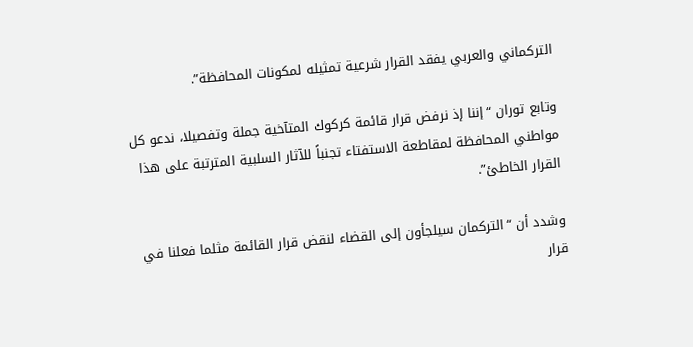التركماني والعربي يفقد القرار شرعية تمثيله لمكونات المحافظة”.

وتابع توران “إننا إذ نرفض قرار قائمة كركوك المتآخية جملة وتفصيلا، ندعو كل مواطني المحافظة لمقاطعة الاستفتاء تجنباً للآثار السلبية المترتبة على هذا القرار الخاطئ”.

وشدد أن “التركمان سيلجأون إلى القضاء لنقض قرار القائمة مثلما فعلنا في قرار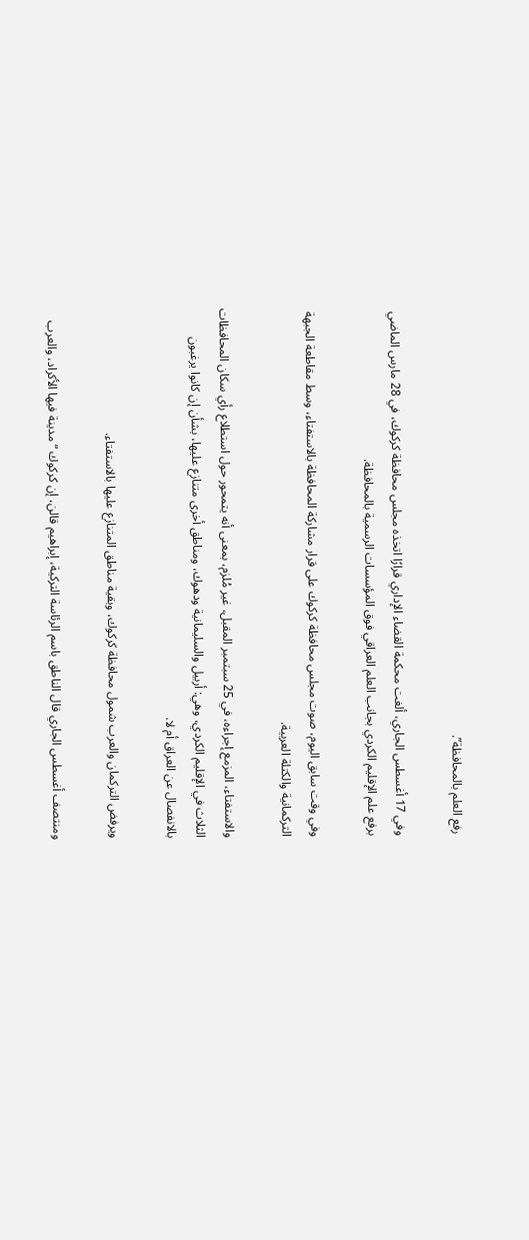رفع العلم بالمحافظة”.

وفي 17 أغسطس الجاري، ألغت محكمة القضاء الإداري قرارًا اتخذه مجلس محافظة كركوك، في 28 مارس الماضي برفع علم الإقليم الكردي بجانب العلم العراقي فوق المؤسسات الرسمية بالمحافظة.

وفي وقت سابق اليوم، صوت مجلس محافظة كركوك على قرار مشاركة المحافظة بالاستفتاء، وسط مقاطعة الجبهة التركمانية والكتلة العربية.

والاستفتاء، المزمع إجراءه، في 25 سبتمبر المقبل، غير مُلزم، بمعنى أنه يتمحور حول استطلاع رأي سكان المحافظات الثلاث في الإقليم الكردي، وهي: أربيل والسليمانية ودهوك، ومناطق أخرى متنازع عليها، بشأن إن كانوا يرغبون بالانفصال عن العراق أم لا.

ويرفض التركمان والعرب شمول محافظة كركوك، وبقية مناطق المتنازع عليها بالاستفتاء.

ومنتصف أغسطس الجاري قال الناطق باسم الرئاسة التركية، إبراهيم قالن، إن كركوك “مدينة فيها الأكراد، والعرب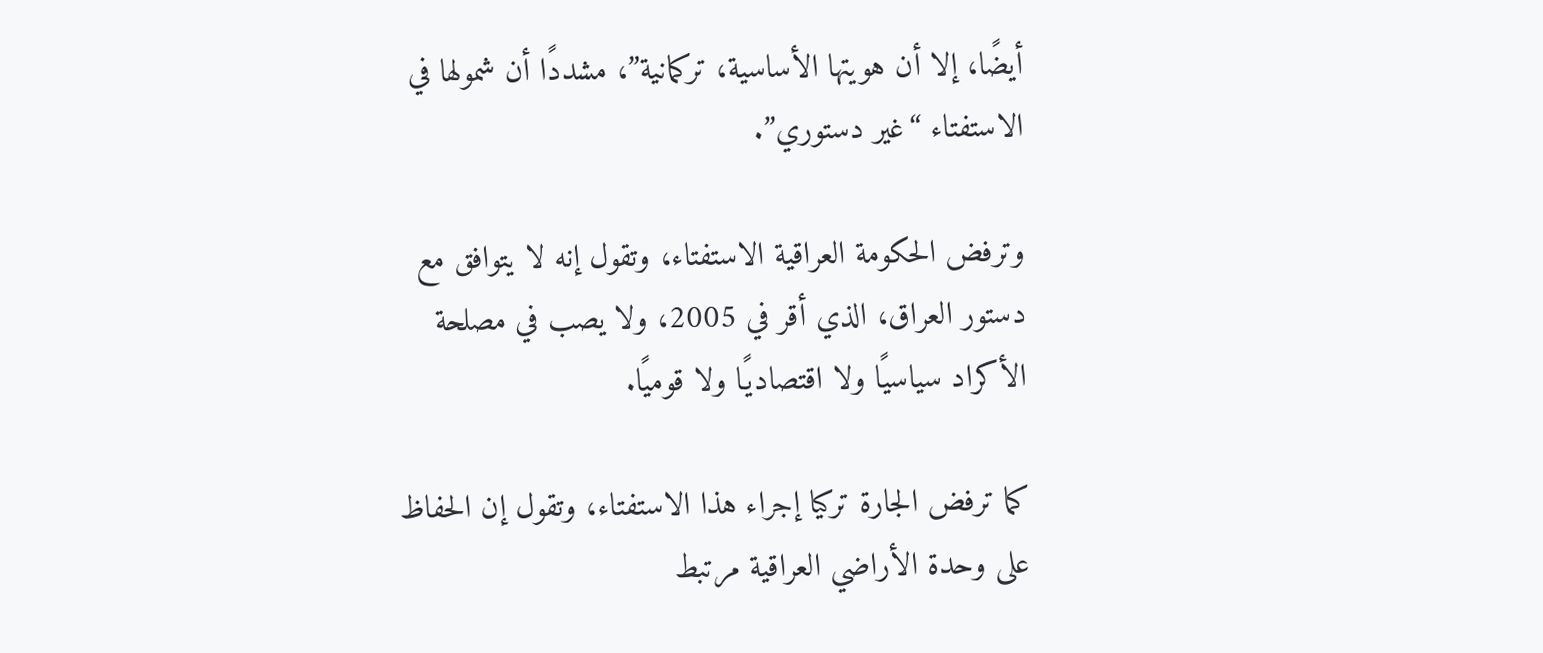أيضًا، إلا أن هويتها الأساسية، تركمانية”، مشددًا أن شمولها في الاستفتاء “غير دستوري”.

وترفض الحكومة العراقية الاستفتاء، وتقول إنه لا يتوافق مع دستور العراق، الذي أقر في 2005، ولا يصب في مصلحة الأكراد سياسيًا ولا اقتصاديًا ولا قوميًا.

كما ترفض الجارة تركيا إجراء هذا الاستفتاء، وتقول إن الحفاظ على وحدة الأراضي العراقية مرتبط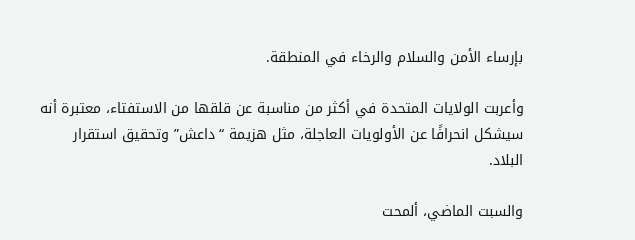بإرساء الأمن والسلام والرخاء في المنطقة.

وأعربت الولايات المتحدة في أكثر من مناسبة عن قلقها من الاستفتاء، معتبرة أنه سيشكل انحرافًا عن الأولويات العاجلة، مثل هزيمة “داعش” وتحقيق استقرار البلاد.

والسبت الماضي، ألمحت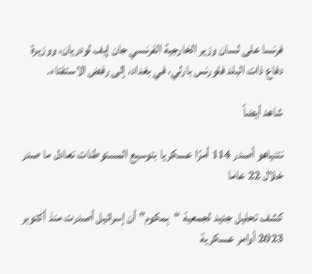فرنسا على لسان وزير الخارجية الفرنسي جان إيف لودريان، ووزيرة دفاع ذات البلد فلورنس بارلي، في بغداد، إلى رفض الاستفتاء.

شاهد أيضاً

نتنياهو أصدر 114 أمرًا عسكريا بتوسيع المستوطنات تعادل ما صدر خلال 22 عاما

كشف تحليل جديد لجمعية “بِمكوم” أن إسرائيل أصدرت منذ أكتوبر 2023 أوامر عسكرية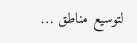لتوسيع مناطق …